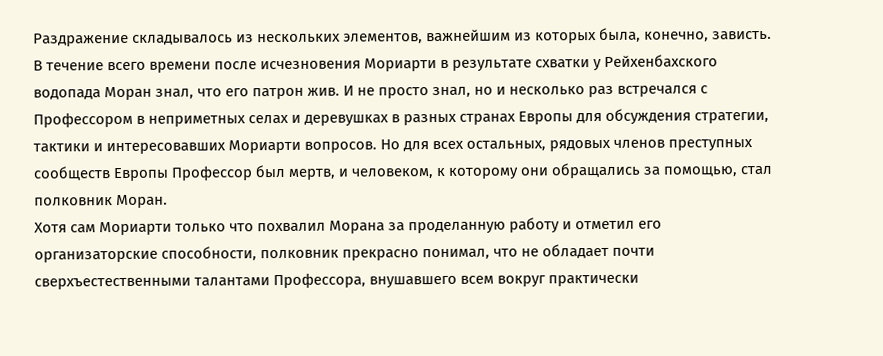Раздражение складывалось из нескольких элементов, важнейшим из которых была, конечно, зависть. В течение всего времени после исчезновения Мориарти в результате схватки у Рейхенбахского водопада Моран знал, что его патрон жив. И не просто знал, но и несколько раз встречался с Профессором в неприметных селах и деревушках в разных странах Европы для обсуждения стратегии, тактики и интересовавших Мориарти вопросов. Но для всех остальных, рядовых членов преступных сообществ Европы Профессор был мертв, и человеком, к которому они обращались за помощью, стал полковник Моран.
Хотя сам Мориарти только что похвалил Морана за проделанную работу и отметил его организаторские способности, полковник прекрасно понимал, что не обладает почти сверхъестественными талантами Профессора, внушавшего всем вокруг практически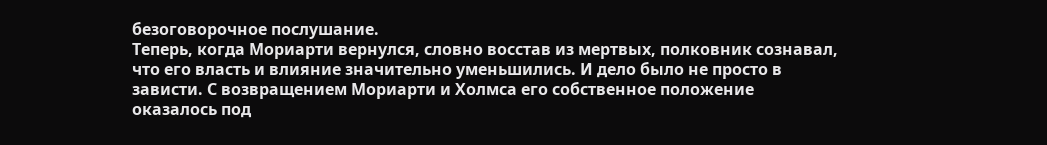безоговорочное послушание.
Теперь, когда Мориарти вернулся, словно восстав из мертвых, полковник сознавал, что его власть и влияние значительно уменьшились. И дело было не просто в зависти. С возвращением Мориарти и Холмса его собственное положение оказалось под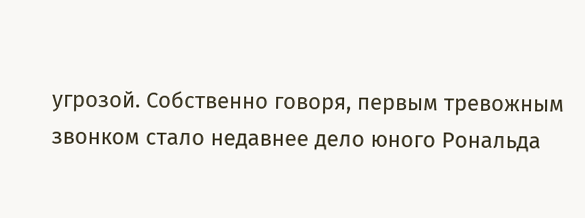угрозой. Собственно говоря, первым тревожным звонком стало недавнее дело юного Рональда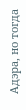Адэра, но тогда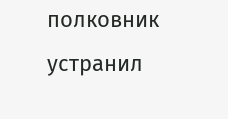полковник устранил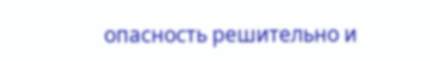опасность решительно и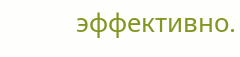эффективно.